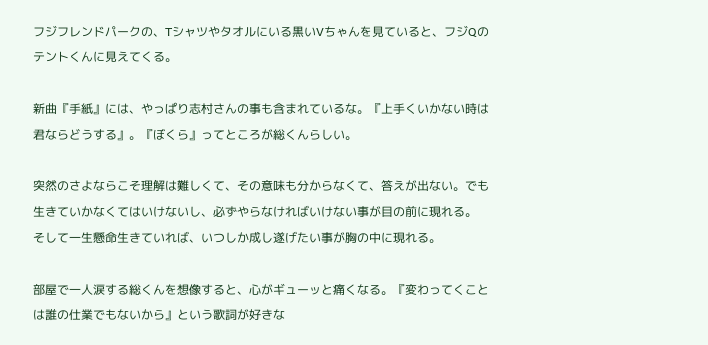フジフレンドパークの、Tシャツやタオルにいる黒いVちゃんを見ていると、フジQのテントくんに見えてくる。

新曲『手紙』には、やっぱり志村さんの事も含まれているな。『上手くいかない時は君ならどうする』。『ぼくら』ってところが総くんらしい。

突然のさよならこそ理解は難しくて、その意味も分からなくて、答えが出ない。でも生きていかなくてはいけないし、必ずやらなければいけない事が目の前に現れる。
そして一生懸命生きていれば、いつしか成し遂げたい事が胸の中に現れる。

部屋で一人涙する総くんを想像すると、心がギューッと痛くなる。『変わってくことは誰の仕業でもないから』という歌詞が好きな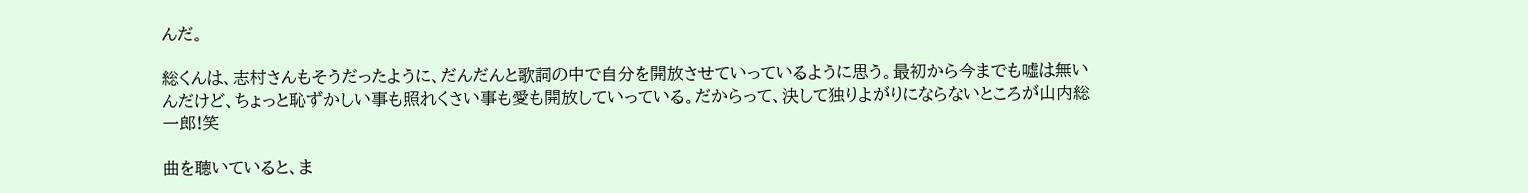んだ。

総くんは、志村さんもそうだったように、だんだんと歌詞の中で自分を開放させていっているように思う。最初から今までも嘘は無いんだけど、ちょっと恥ずかしい事も照れくさい事も愛も開放していっている。だからって、決して独りよがりにならないところが山内総一郎!笑

曲を聴いていると、ま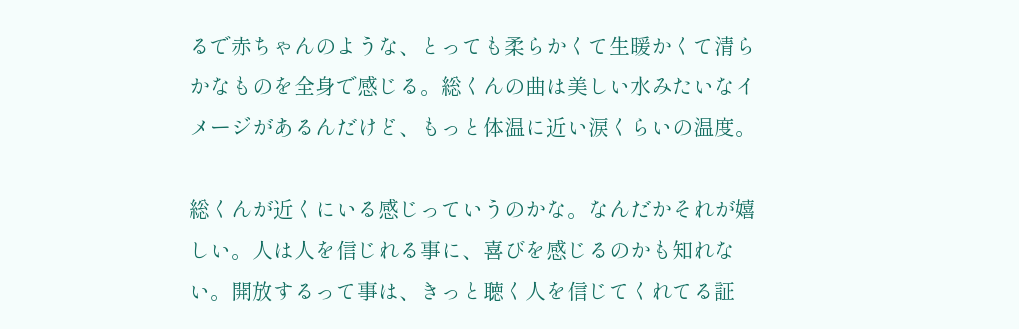るで赤ちゃんのような、とっても柔らかくて生暖かくて清らかなものを全身で感じる。総くんの曲は美しい水みたいなイメージがあるんだけど、もっと体温に近い涙くらいの温度。

総くんが近くにいる感じっていうのかな。なんだかそれが嬉しい。人は人を信じれる事に、喜びを感じるのかも知れない。開放するって事は、きっと聴く人を信じてくれてる証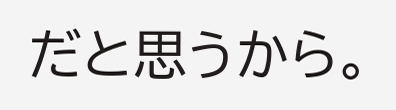だと思うから。